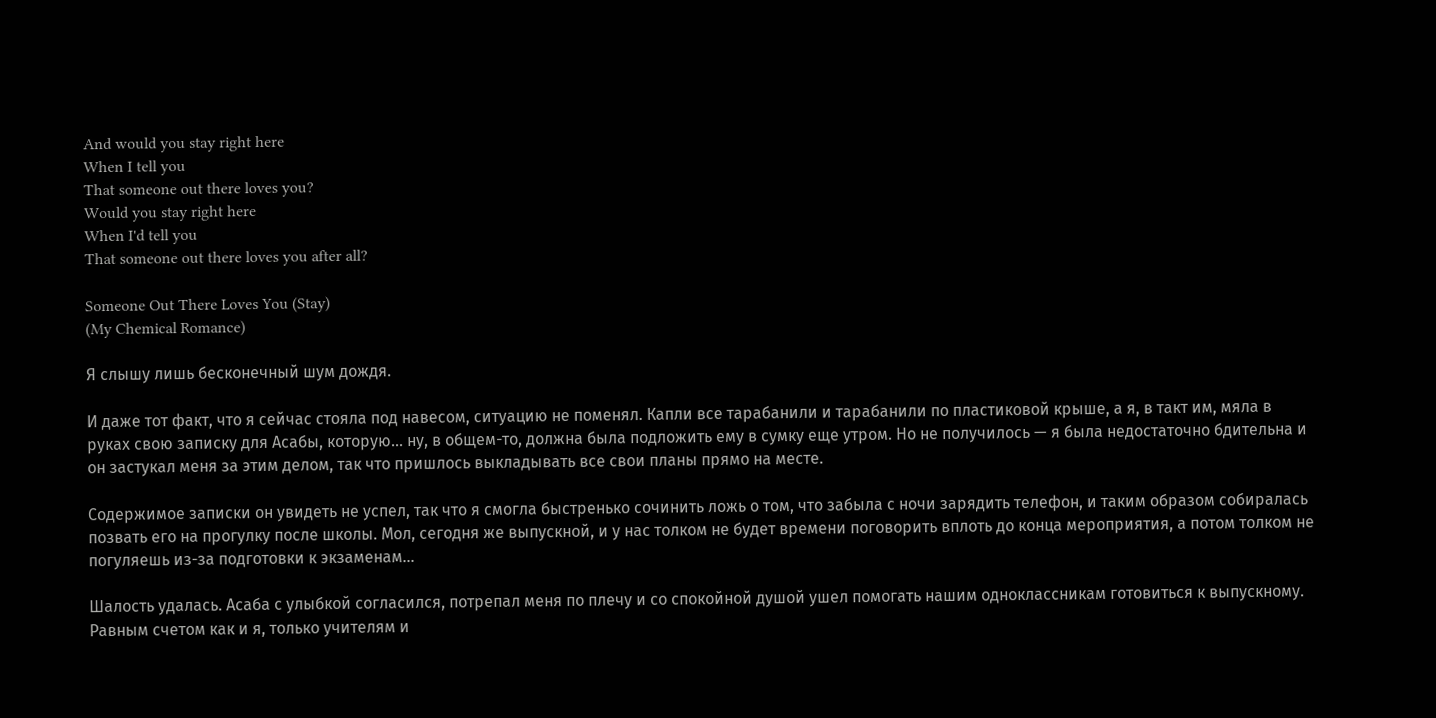And would you stay right here
When I tell you
That someone out there loves you?
Would you stay right here
When I'd tell you
That someone out there loves you after all?

Someone Out There Loves You (Stay)
(My Chemical Romance)

Я слышу лишь бесконечный шум дождя.

И даже тот факт, что я сейчас стояла под навесом, ситуацию не поменял. Капли все тарабанили и тарабанили по пластиковой крыше, а я, в такт им, мяла в руках свою записку для Асабы, которую… ну, в общем-то, должна была подложить ему в сумку еще утром. Но не получилось — я была недостаточно бдительна и он застукал меня за этим делом, так что пришлось выкладывать все свои планы прямо на месте.

Содержимое записки он увидеть не успел, так что я смогла быстренько сочинить ложь о том, что забыла с ночи зарядить телефон, и таким образом собиралась позвать его на прогулку после школы. Мол, сегодня же выпускной, и у нас толком не будет времени поговорить вплоть до конца мероприятия, а потом толком не погуляешь из-за подготовки к экзаменам…

Шалость удалась. Асаба с улыбкой согласился, потрепал меня по плечу и со спокойной душой ушел помогать нашим одноклассникам готовиться к выпускному. Равным счетом как и я, только учителям и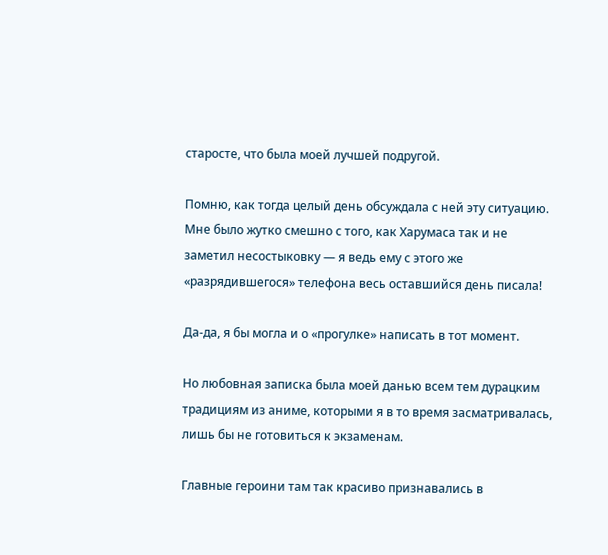старосте, что была моей лучшей подругой.

Помню, как тогда целый день обсуждала с ней эту ситуацию. Мне было жутко смешно с того, как Харумаса так и не заметил несостыковку — я ведь ему с этого же «разрядившегося» телефона весь оставшийся день писала!

Да-да, я бы могла и о «прогулке» написать в тот момент.

Но любовная записка была моей данью всем тем дурацким традициям из аниме, которыми я в то время засматривалась, лишь бы не готовиться к экзаменам.

Главные героини там так красиво признавались в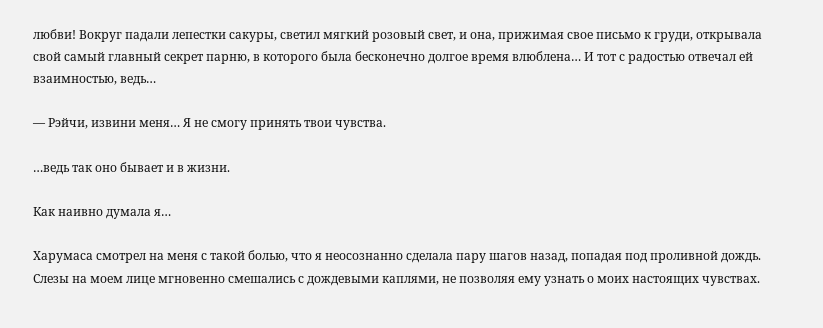любви! Вокруг падали лепестки сакуры, светил мягкий розовый свет, и она, прижимая свое письмо к груди, открывала свой самый главный секрет парню, в которого была бесконечно долгое время влюблена… И тот с радостью отвечал ей взаимностью, ведь…

— Рэйчи, извини меня… Я не смогу принять твои чувства.

…ведь так оно бывает и в жизни.

Как наивно думала я…

Харумаса смотрел на меня с такой болью, что я неосознанно сделала пару шагов назад, попадая под проливной дождь. Слезы на моем лице мгновенно смешались с дождевыми каплями, не позволяя ему узнать о моих настоящих чувствах.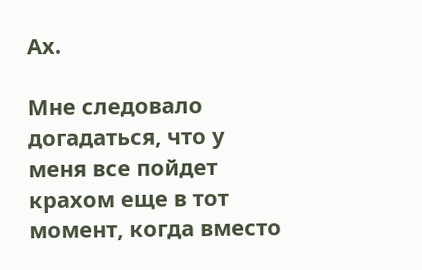Ах.

Мне следовало догадаться, что у меня все пойдет крахом еще в тот момент, когда вместо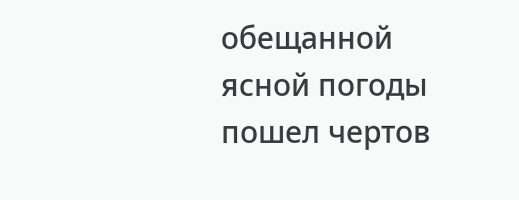обещанной ясной погоды пошел чертов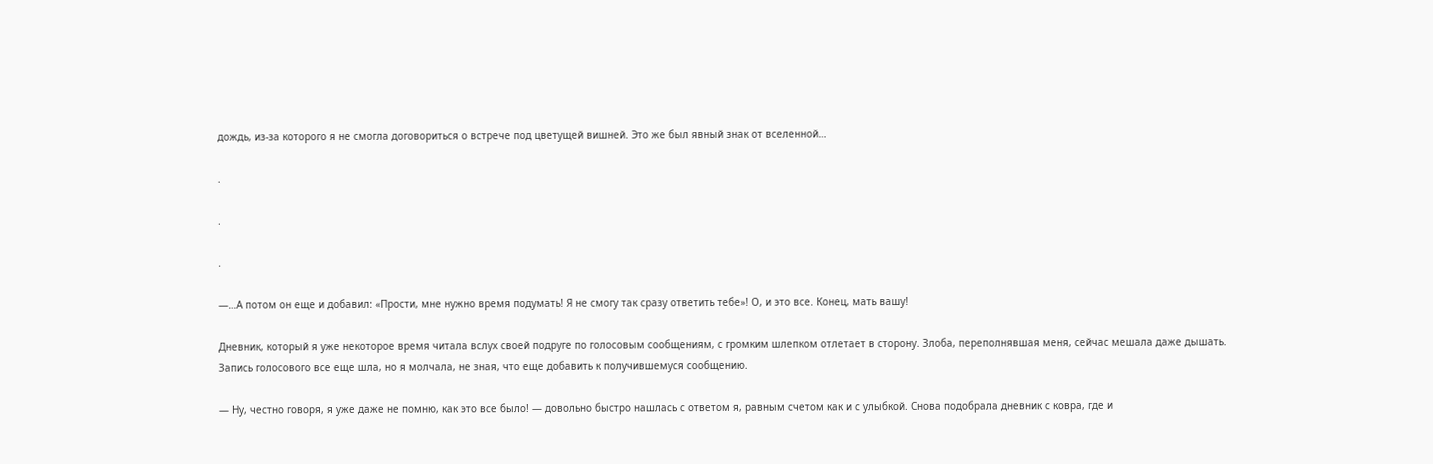дождь, из-за которого я не смогла договориться о встрече под цветущей вишней. Это же был явный знак от вселенной…

.

.

.

—…А потом он еще и добавил: «Прости, мне нужно время подумать! Я не смогу так сразу ответить тебе»! О, и это все. Конец, мать вашу!

Дневник, который я уже некоторое время читала вслух своей подруге по голосовым сообщениям, с громким шлепком отлетает в сторону. Злоба, переполнявшая меня, сейчас мешала даже дышать. Запись голосового все еще шла, но я молчала, не зная, что еще добавить к получившемуся сообщению.

— Ну, честно говоря, я уже даже не помню, как это все было! — довольно быстро нашлась с ответом я, равным счетом как и с улыбкой. Снова подобрала дневник с ковра, где и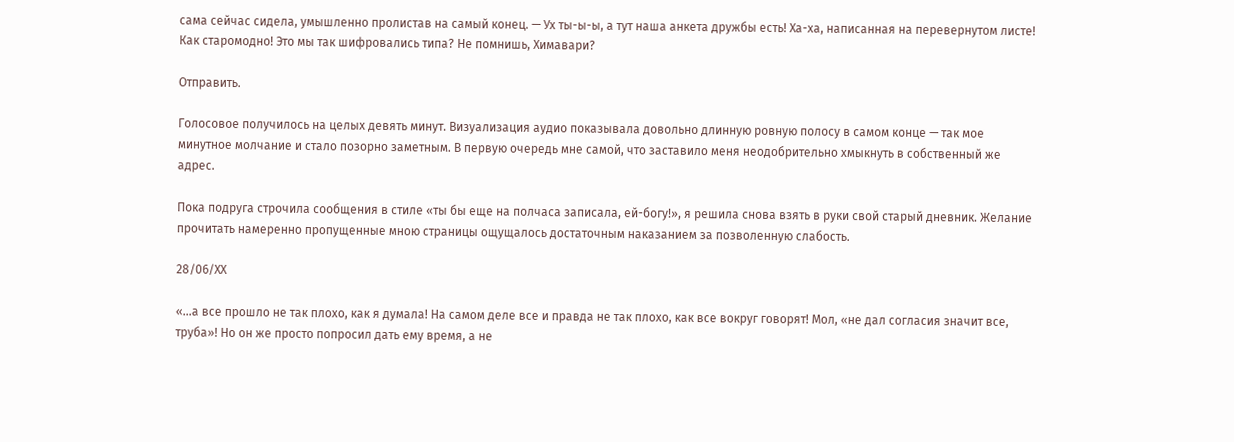сама сейчас сидела, умышленно пролистав на самый конец. — Ух ты-ы-ы, а тут наша анкета дружбы есть! Ха-ха, написанная на перевернутом листе! Как старомодно! Это мы так шифровались типа? Не помнишь, Химавари?

Отправить.

Голосовое получилось на целых девять минут. Визуализация аудио показывала довольно длинную ровную полосу в самом конце — так мое минутное молчание и стало позорно заметным. В первую очередь мне самой, что заставило меня неодобрительно хмыкнуть в собственный же адрес.

Пока подруга строчила сообщения в стиле «ты бы еще на полчаса записала, ей-богу!», я решила снова взять в руки свой старый дневник. Желание прочитать намеренно пропущенные мною страницы ощущалось достаточным наказанием за позволенную слабость.

28/06/ХХ

«…а все прошло не так плохо, как я думала! На самом деле все и правда не так плохо, как все вокруг говорят! Мол, «не дал согласия значит все, труба»! Но он же просто попросил дать ему время, а не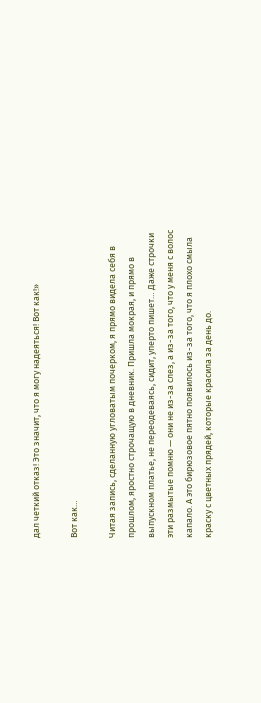дал четкий отказ! Это значит, что я могу надеяться! Вот как!»

Вот как…

Читая запись, сделанную угловатым почерком, я прямо видела себя в прошлом, яростно строчащую в дневник. Пришла мокрая, и прямо в выпускном платье, не переодеваясь, сидит, уперто пишет… Даже строчки эти размытые помню — они не из-за слез, а из-за того, что у меня с волос капало. А это бирюзовое пятно появилось из-за того, что я плохо смыла краску с цветных прядей, которые красила за день до.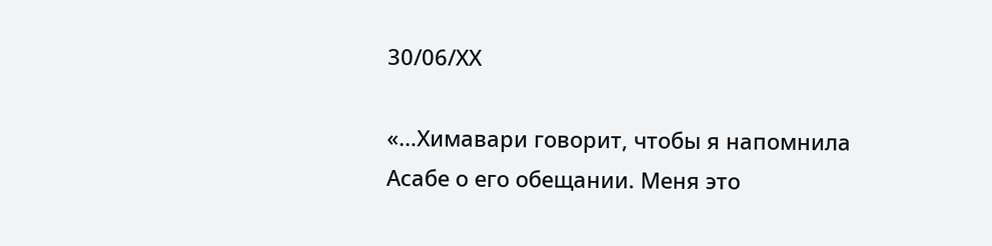30/06/ХХ

«…Химавари говорит, чтобы я напомнила Асабе о его обещании. Меня это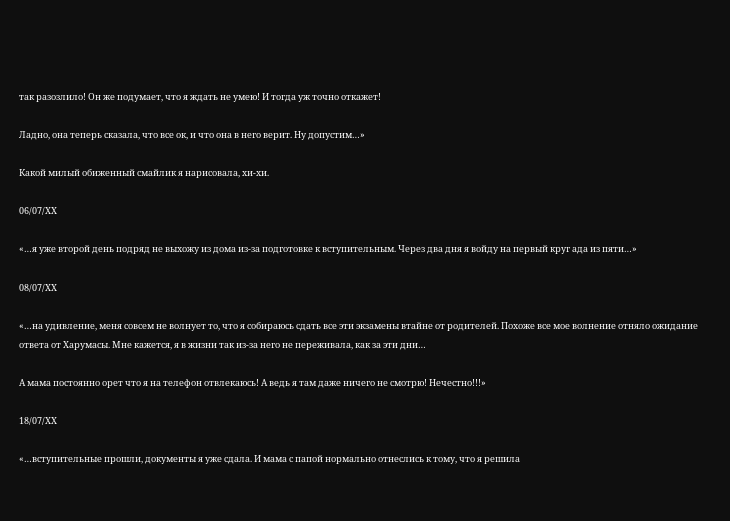так разозлило! Он же подумает, что я ждать не умею! И тогда уж точно откажет!

Ладно, она теперь сказала, что все ок, и что она в него верит. Ну допустим…»

Какой милый обиженный смайлик я нарисовала, хи-хи.

06/07/ХХ

«…я уже второй день подряд не выхожу из дома из-за подготовке к вступительным. Через два дня я войду на первый круг ада из пяти…»

08/07/ХХ

«…на удивление, меня совсем не волнует то, что я собираюсь сдать все эти экзамены втайне от родителей. Похоже все мое волнение отняло ожидание ответа от Харумасы. Мне кажется, я в жизни так из-за него не переживала, как за эти дни…

А мама постоянно орет что я на телефон отвлекаюсь! А ведь я там даже ничего не смотрю! Нечестно!!!»

18/07/ХХ

«…вступительные прошли, документы я уже сдала. И мама с папой нормально отнеслись к тому, что я решила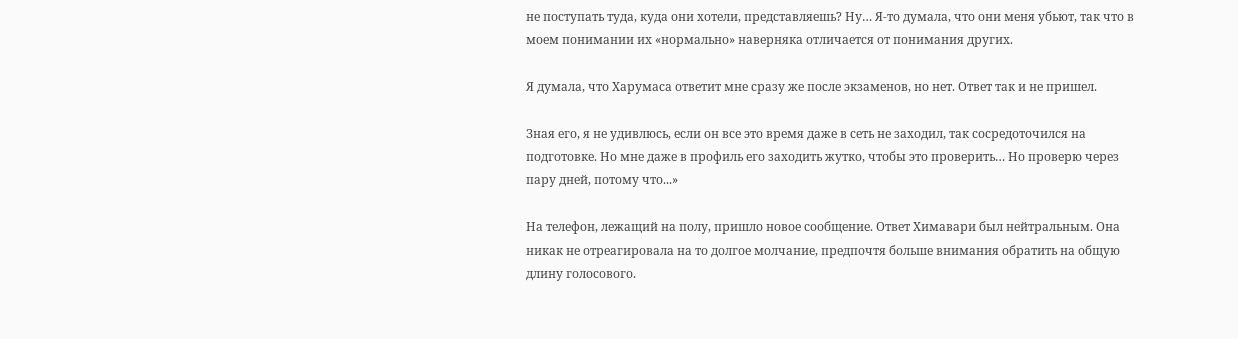не поступать туда, куда они хотели, представляешь? Ну… Я-то думала, что они меня убьют, так что в моем понимании их «нормально» наверняка отличается от понимания других.

Я думала, что Харумаса ответит мне сразу же после экзаменов, но нет. Ответ так и не пришел.

Зная его, я не удивлюсь, если он все это время даже в сеть не заходил, так сосредоточился на подготовке. Но мне даже в профиль его заходить жутко, чтобы это проверить… Но проверю через пару дней, потому что...»

На телефон, лежащий на полу, пришло новое сообщение. Ответ Химавари был нейтральным. Она никак не отреагировала на то долгое молчание, предпочтя больше внимания обратить на общую длину голосового.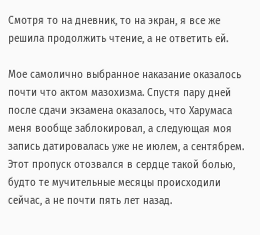Смотря то на дневник, то на экран, я все же решила продолжить чтение, а не ответить ей.

Мое самолично выбранное наказание оказалось почти что актом мазохизма. Спустя пару дней после сдачи экзамена оказалось, что Харумаса меня вообще заблокировал, а следующая моя запись датировалась уже не июлем, а сентябрем. Этот пропуск отозвался в сердце такой болью, будто те мучительные месяцы происходили сейчас, а не почти пять лет назад.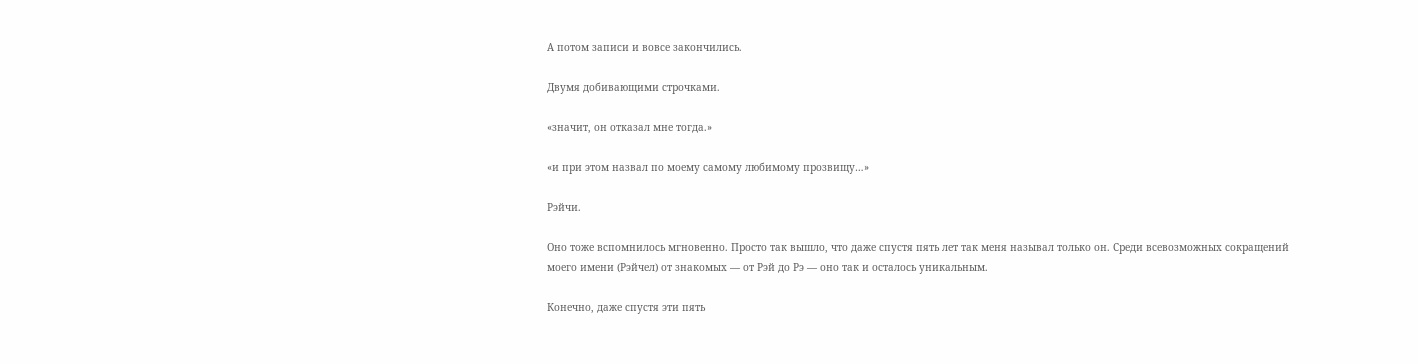А потом записи и вовсе закончились.

Двумя добивающими строчками.

«значит, он отказал мне тогда.»

«и при этом назвал по моему самому любимому прозвищу…»

Рэйчи.

Оно тоже вспомнилось мгновенно. Просто так вышло, что даже спустя пять лет так меня называл только он. Среди всевозможных сокращений моего имени (Рэйчел) от знакомых — от Рэй до Рэ — оно так и осталось уникальным.

Конечно, даже спустя эти пять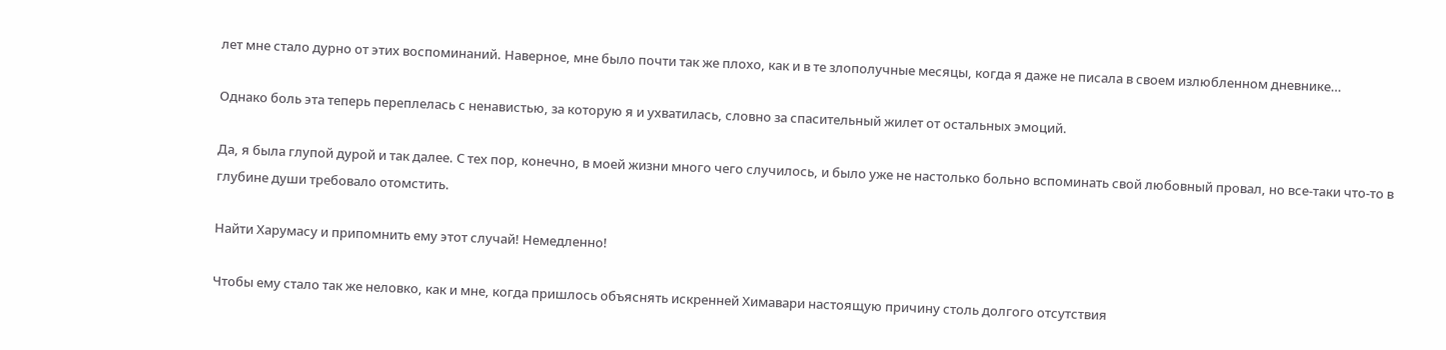лет мне стало дурно от этих воспоминаний. Наверное, мне было почти так же плохо, как и в те злополучные месяцы, когда я даже не писала в своем излюбленном дневнике…

Однако боль эта теперь переплелась с ненавистью, за которую я и ухватилась, словно за спасительный жилет от остальных эмоций.

Да, я была глупой дурой и так далее. С тех пор, конечно, в моей жизни много чего случилось, и было уже не настолько больно вспоминать свой любовный провал, но все-таки что-то в глубине души требовало отомстить.

Найти Харумасу и припомнить ему этот случай! Немедленно!

Чтобы ему стало так же неловко, как и мне, когда пришлось объяснять искренней Химавари настоящую причину столь долгого отсутствия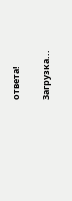ответа!

Загрузка...